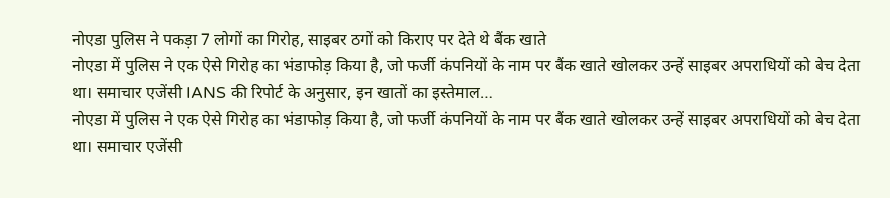नोएडा पुलिस ने पकड़ा 7 लोगों का गिरोह, साइबर ठगों को किराए पर देते थे बैंक खाते
नोएडा में पुलिस ने एक ऐसे गिरोह का भंडाफोड़ किया है, जो फर्जी कंपनियों के नाम पर बैंक खाते खोलकर उन्हें साइबर अपराधियों को बेच देता था। समाचार एजेंसी IANS की रिपोर्ट के अनुसार, इन खातों का इस्तेमाल…
नोएडा में पुलिस ने एक ऐसे गिरोह का भंडाफोड़ किया है, जो फर्जी कंपनियों के नाम पर बैंक खाते खोलकर उन्हें साइबर अपराधियों को बेच देता था। समाचार एजेंसी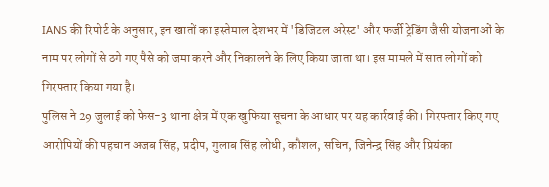IANS की रिपोर्ट के अनुसार, इन खातों का इस्तेमाल देशभर में 'डिजिटल अरेस्ट' और फर्जी ट्रेडिंग जैसी योजनाओं के नाम पर लोगों से ठगे गए पैसे को जमा करने और निकालने के लिए किया जाता था। इस मामले में सात लोगों को गिरफ्तार किया गया है।
पुलिस ने 29 जुलाई को फेस-3 थाना क्षेत्र में एक खुफिया सूचना के आधार पर यह कार्रवाई की। गिरफ्तार किए गए आरोपियों की पहचान अजब सिंह, प्रदीप, गुलाब सिंह लोधी, कौशल, सचिन, जिनेन्द्र सिंह और प्रियंका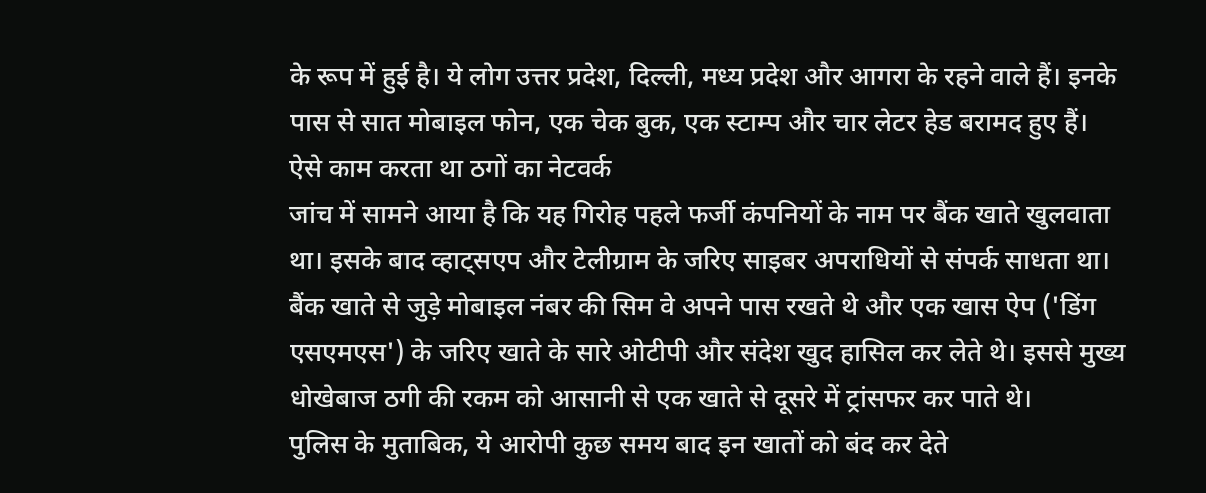के रूप में हुई है। ये लोग उत्तर प्रदेश, दिल्ली, मध्य प्रदेश और आगरा के रहने वाले हैं। इनके पास से सात मोबाइल फोन, एक चेक बुक, एक स्टाम्प और चार लेटर हेड बरामद हुए हैं।
ऐसे काम करता था ठगों का नेटवर्क
जांच में सामने आया है कि यह गिरोह पहले फर्जी कंपनियों के नाम पर बैंक खाते खुलवाता था। इसके बाद व्हाट्सएप और टेलीग्राम के जरिए साइबर अपराधियों से संपर्क साधता था। बैंक खाते से जुड़े मोबाइल नंबर की सिम वे अपने पास रखते थे और एक खास ऐप ('डिंग एसएमएस') के जरिए खाते के सारे ओटीपी और संदेश खुद हासिल कर लेते थे। इससे मुख्य धोखेबाज ठगी की रकम को आसानी से एक खाते से दूसरे में ट्रांसफर कर पाते थे।
पुलिस के मुताबिक, ये आरोपी कुछ समय बाद इन खातों को बंद कर देते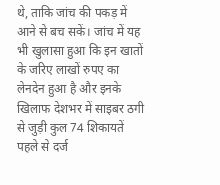थे, ताकि जांच की पकड़ में आने से बच सकें। जांच में यह भी खुलासा हुआ कि इन खातों के जरिए लाखों रुपए का लेनदेन हुआ है और इनके खिलाफ देशभर में साइबर ठगी से जुड़ी कुल 74 शिकायतें पहले से दर्ज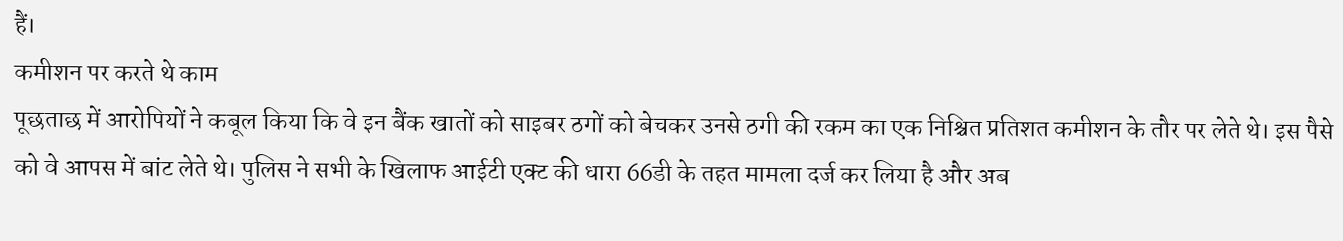हैं।
कमीशन पर करते थे काम
पूछताछ में आरोपियों ने कबूल किया कि वे इन बैंक खातों को साइबर ठगों को बेचकर उनसे ठगी की रकम का एक निश्चित प्रतिशत कमीशन के तौर पर लेते थे। इस पैसे को वे आपस में बांट लेते थे। पुलिस ने सभी के खिलाफ आईटी एक्ट की धारा 66डी के तहत मामला दर्ज कर लिया है और अब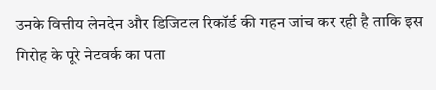उनके वित्तीय लेनदेन और डिजिटल रिकॉर्ड की गहन जांच कर रही है ताकि इस गिरोह के पूरे नेटवर्क का पता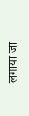लगाया जा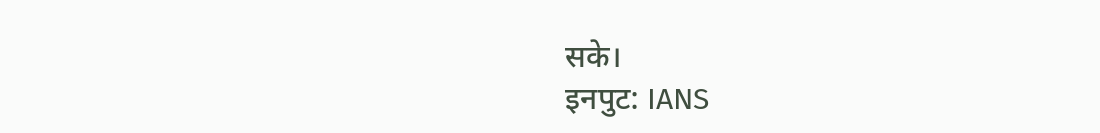सके।
इनपुट: IANS